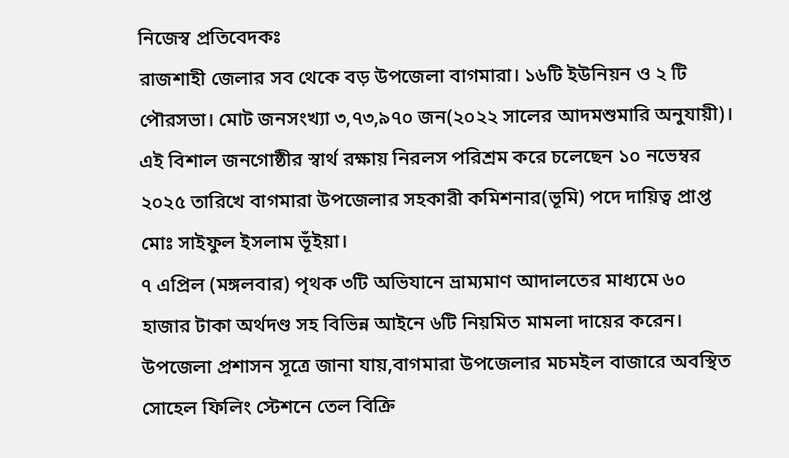নিজেস্ব প্রতিবেদকঃ
রাজশাহী জেলার সব থেকে বড় উপজেলা বাগমারা। ১৬টি ইউনিয়ন ও ২ টি পৌরসভা। মোট জনসংখ্যা ৩,৭৩,৯৭০ জন(২০২২ সালের আদমশুমারি অনুযায়ী)। এই বিশাল জনগোষ্ঠীর স্বার্থ রক্ষায় নিরলস পরিশ্রম করে চলেছেন ১০ নভেম্বর ২০২৫ তারিখে বাগমারা উপজেলার সহকারী কমিশনার(ভূমি) পদে দায়িত্ব প্রাপ্ত মোঃ সাইফুল ইসলাম ভূঁইয়া।
৭ এপ্রিল (মঙ্গলবার) পৃথক ৩টি অভিযানে ভ্রাম্যমাণ আদালতের মাধ্যমে ৬০ হাজার টাকা অর্থদণ্ড সহ বিভিন্ন আইনে ৬টি নিয়মিত মামলা দায়ের করেন।
উপজেলা প্রশাসন সূত্রে জানা যায়,বাগমারা উপজেলার মচমইল বাজারে অবস্থিত সোহেল ফিলিং স্টেশনে তেল বিক্রি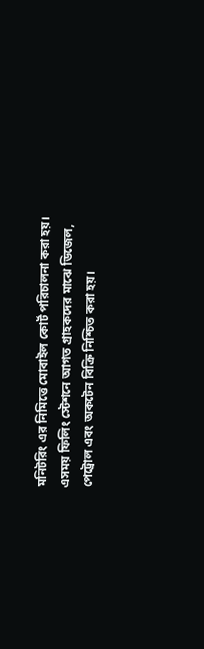মনিটরিং এর নিমিত্তে মোবাইল কোর্ট পরিচালনা করা হয়।
এসময় ফিলিং স্টেশনে আগত গ্রাহকদের মাঝে ডিজেল, পেট্রোল এবং অকটেন বিক্রি নিশ্চিত করা হয়।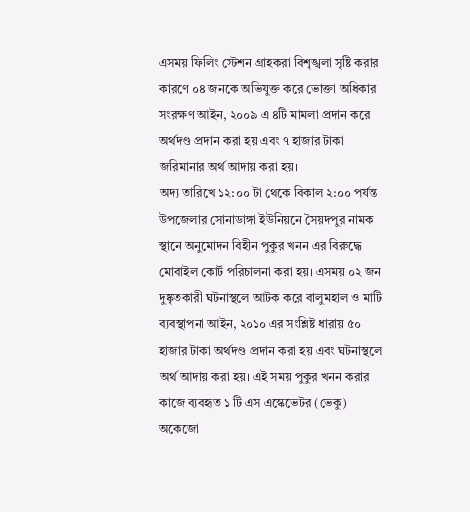এসময় ফিলিং স্টেশন গ্রাহকরা বিশৃঙ্খলা সৃষ্টি করার কারণে ০৪ জনকে অভিযুক্ত করে ভোক্তা অধিকার সংরক্ষণ আইন, ২০০৯ এ ৪টি মামলা প্রদান করে অর্থদণ্ড প্রদান করা হয় এবং ৭ হাজার টাকা জরিমানার অর্থ আদায় করা হয়।
অদ্য তারিখে ১২:০০ টা থেকে বিকাল ২:০০ পর্যন্ত উপজেলার সোনাডাঙ্গা ইউনিয়নে সৈয়দপুর নামক স্থানে অনুমোদন বিহীন পুকুর খনন এর বিরুদ্ধে মোবাইল কোর্ট পরিচালনা করা হয়। এসময় ০২ জন দুষ্কৃতকারী ঘটনাস্থলে আটক করে বালুমহাল ও মাটি ব্যবস্থাপনা আইন, ২০১০ এর সংশ্লিষ্ট ধারায় ৫০ হাজার টাকা অর্থদণ্ড প্রদান করা হয় এবং ঘটনাস্থলে অর্থ আদায় করা হয়। এই সময় পুকুর খনন করার কাজে ব্যবহৃত ১ টি এস এস্কেভেটর (ভেকু) অকেজো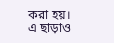করা হয়।
এ ছাড়াও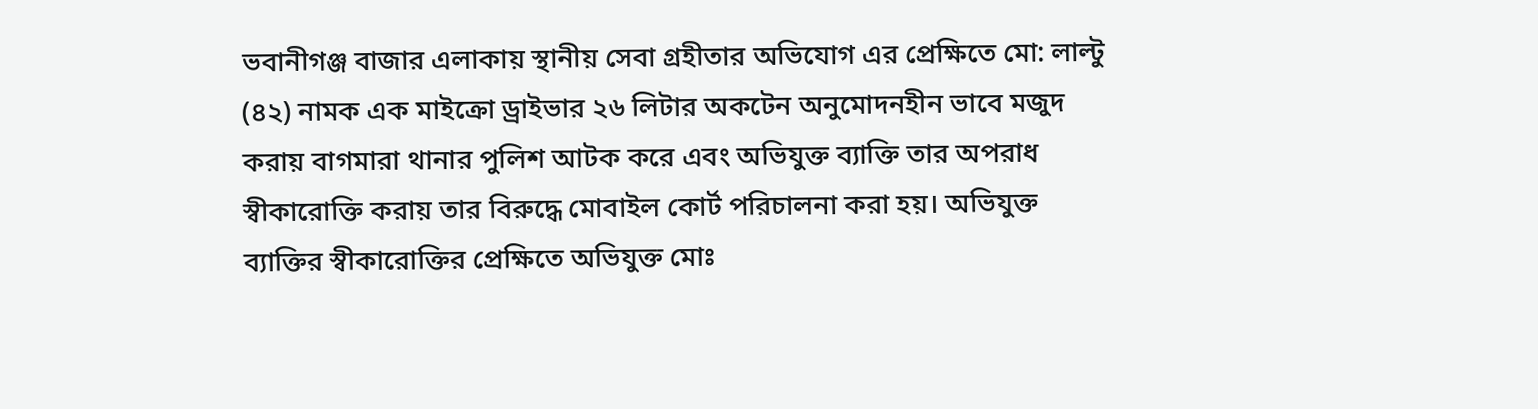ভবানীগঞ্জ বাজার এলাকায় স্থানীয় সেবা গ্রহীতার অভিযোগ এর প্রেক্ষিতে মো: লাল্টু (৪২) নামক এক মাইক্রো ড্রাইভার ২৬ লিটার অকটেন অনুমোদনহীন ভাবে মজুদ করায় বাগমারা থানার পুলিশ আটক করে এবং অভিযুক্ত ব্যাক্তি তার অপরাধ স্বীকারোক্তি করায় তার বিরুদ্ধে মোবাইল কোর্ট পরিচালনা করা হয়। অভিযুক্ত ব্যাক্তির স্বীকারোক্তির প্রেক্ষিতে অভিযুক্ত মোঃ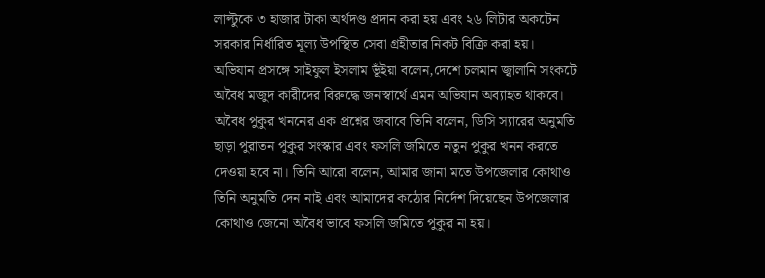লাল্টুকে ৩ হাজার টাকা অর্থদণ্ড প্রদান করা হয় এবং ২৬ লিটার অকটেন সরকার নির্ধারিত মূল্য উপস্থিত সেবা গ্রহীতার নিকট বিক্রি করা হয়।
অভিযান প্রসঙ্গে সাইফুল ইসলাম ভূঁইয়া বলেন,দেশে চলমান জ্বালানি সংকটে অবৈধ মজুদ কারীদের বিরুদ্ধে জনস্বার্থে এমন অভিযান অব্যাহত থাকবে। অবৈধ পুকুর খননের এক প্রশ্নের জবাবে তিনি বলেন, ডিসি স্যারের অনুমতি ছাড়া পুরাতন পুকুর সংস্কার এবং ফসলি জমিতে নতুন পুকুর খনন করতে দেওয়া হবে না। তিনি আরো বলেন, আমার জানা মতে উপজেলার কোথাও তিনি অনুমতি দেন নাই এবং আমাদের কঠোর নির্দেশ দিয়েছেন উপজেলার কোথাও জেনো অবৈধ ভাবে ফসলি জমিতে পুকুর না হয়।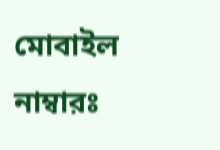মোবাইল নাম্বারঃ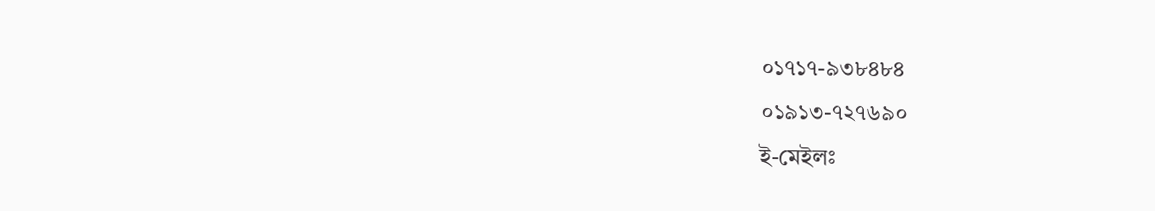০১৭১৭-৯৩৮৪৮৪
০১৯১৩-৭২৭৬৯০
ই-মেইলঃ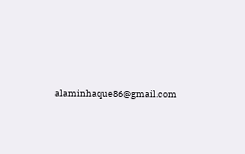alaminhaque86@gmail.com